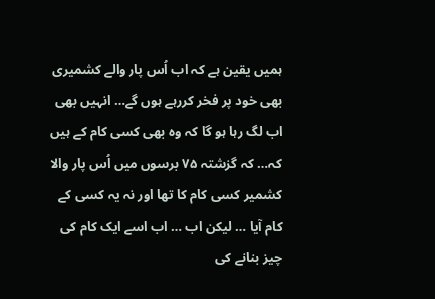ہمیں یقین ہے کہ اب اُس پار والے کشمیری بھی خود پر فخر کررہے ہوں گے… انہیں بھی اب لگ رہا ہو گا کہ وہ بھی کسی کام کے ہیں کہ… کہ گزشتہ ۷۵ برسوں میں اُس پار والا کشمیر کسی کام کا تھا اور نہ یہ کسی کے کام آیا … لیکن اب … اب اسے ایک کام کی چیز بنانے کی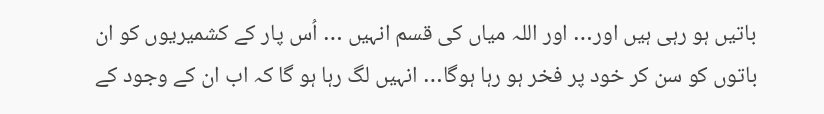باتیں ہو رہی ہیں اور… اور اللہ میاں کی قسم انہیں … اُس پار کے کشمیریوں کو ان باتوں کو سن کر خود پر فخر ہو رہا ہوگا… انہیں لگ رہا ہو گا کہ اب ان کے وجود کے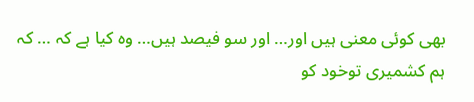بھی کوئی معنی ہیں اور… اور سو فیصد ہیں… وہ کیا ہے کہ … کہ ہم کشمیری توخود کو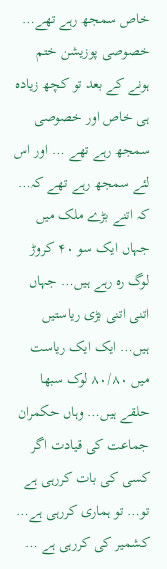خاص سمجھ رہے تھے… خصوصی پوزیشن ختم ہونے کے بعد تو کچھ زیادہ ہی خاص اور خصوصی سمجھ رہے تھے … اور اس لئے سمجھ رہے تھے کہ… کہ اتنے بڑے ملک میں جہاں ایک سو ۴۰ کروڑ لوگ رہ رہے ہیں… جہاں اتنی اتنی بڑی ریاستیں ہیں… ایک ایک ریاست میں ۸۰/۸۰ لوک سبھا حلقے ہیں… وہاں حکمران جماعت کی قیادت اگر کسی کی بات کررہی ہے تو… تو ہماری کررہی ہے… کشمیر کی کررہی ہے …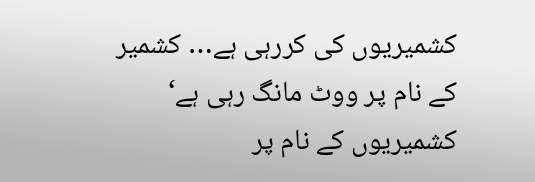کشمیریوں کی کررہی ہے… کشمیر کے نام پر ووٹ مانگ رہی ہے‘ کشمیریوں کے نام پر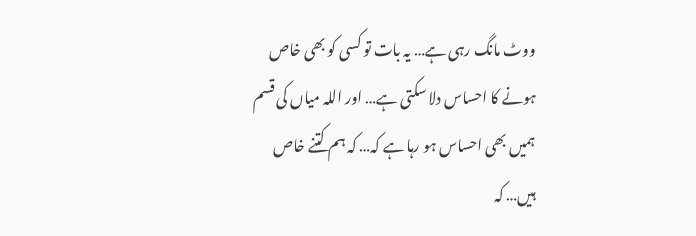ووٹ مانگ رہی ہے… یہ بات تو کسی کو بھی خاص ہونے کا احساس دلا سکتی ہے… اور اللہ میاں کی قسم ہمیں بھی احساس ہو رہا ہے کہ… کہ ہم کتنے خاص ہیں… کہ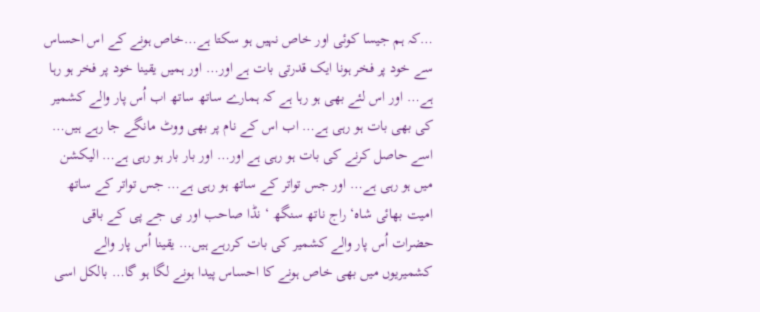…کہ ہم جیسا کوئی اور خاص نہیں ہو سکتا ہے…خاص ہونے کے اس احساس سے خود پر فخر ہونا ایک قدرتی بات ہے اور… اور ہمیں یقینا خود پر فخر ہو رہا ہے… اور اس لئے بھی ہو رہا ہے کہ ہمارے ساتھ ساتھ اب اُس پار والے کشمیر کی بھی بات ہو رہی ہے… اب اس کے نام پر بھی ووٹ مانگے جا رہے ہیں… اسے حاصل کرنے کی بات ہو رہی ہے اور… اور بار بار ہو رہی ہے… الیکشن میں ہو رہی ہے… اور جس تواتر کے ساتھ ہو رہی ہے… جس تواتر کے ساتھ امیت بھائی شاہ‘ راج ناتھ سنگھ ‘ نڈا صاحب اور بی جے پی کے باقی حضرات اُس پار والے کشمیر کی بات کررہے ہیں… یقینا اُس پار والے کشمیریوں میں بھی خاص ہونے کا احساس پیدا ہونے لگا ہو گا… بالکل اسی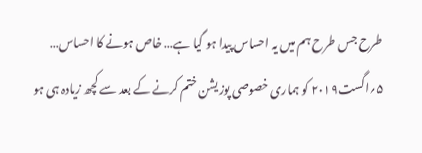طرح جس طرح ہم میں یہ احساس پیدا ہو گیا ہے… خاص ہونے کا احساس… ۵؍اگست۲۰۱۹ کو ہماری خصوصی پوزیشن ختم کرنے کے بعد سے کچھ زیادہ ہی ہو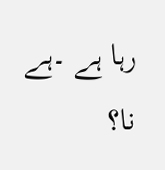رہا ہے ۔ہے نا؟